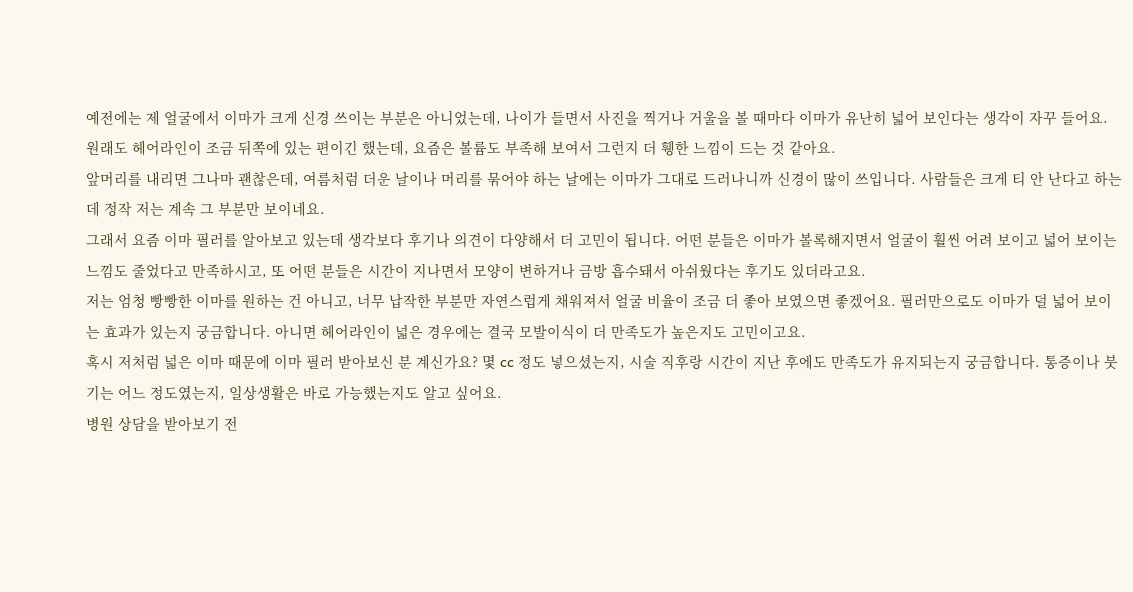예전에는 제 얼굴에서 이마가 크게 신경 쓰이는 부분은 아니었는데, 나이가 들면서 사진을 찍거나 거울을 볼 때마다 이마가 유난히 넓어 보인다는 생각이 자꾸 들어요. 원래도 헤어라인이 조금 뒤쪽에 있는 편이긴 했는데, 요즘은 볼륨도 부족해 보여서 그런지 더 휑한 느낌이 드는 것 같아요.
앞머리를 내리면 그나마 괜찮은데, 여름처럼 더운 날이나 머리를 묶어야 하는 날에는 이마가 그대로 드러나니까 신경이 많이 쓰입니다. 사람들은 크게 티 안 난다고 하는데 정작 저는 계속 그 부분만 보이네요.
그래서 요즘 이마 필러를 알아보고 있는데 생각보다 후기나 의견이 다양해서 더 고민이 됩니다. 어떤 분들은 이마가 볼록해지면서 얼굴이 훨씬 어려 보이고 넓어 보이는 느낌도 줄었다고 만족하시고, 또 어떤 분들은 시간이 지나면서 모양이 변하거나 금방 흡수돼서 아쉬웠다는 후기도 있더라고요.
저는 엄청 빵빵한 이마를 원하는 건 아니고, 너무 납작한 부분만 자연스럽게 채워져서 얼굴 비율이 조금 더 좋아 보였으면 좋겠어요. 필러만으로도 이마가 덜 넓어 보이는 효과가 있는지 궁금합니다. 아니면 헤어라인이 넓은 경우에는 결국 모발이식이 더 만족도가 높은지도 고민이고요.
혹시 저처럼 넓은 이마 때문에 이마 필러 받아보신 분 계신가요? 몇 cc 정도 넣으셨는지, 시술 직후랑 시간이 지난 후에도 만족도가 유지되는지 궁금합니다. 통증이나 붓기는 어느 정도였는지, 일상생활은 바로 가능했는지도 알고 싶어요.
병원 상담을 받아보기 전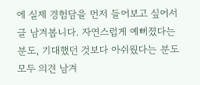에 실제 경험담을 먼저 들어보고 싶어서 글 남겨봅니다. 자연스럽게 예뻐졌다는 분도, 기대했던 것보다 아쉬웠다는 분도 모두 의견 남겨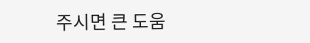주시면 큰 도움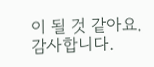이 될 것 같아요. 감사합니다.